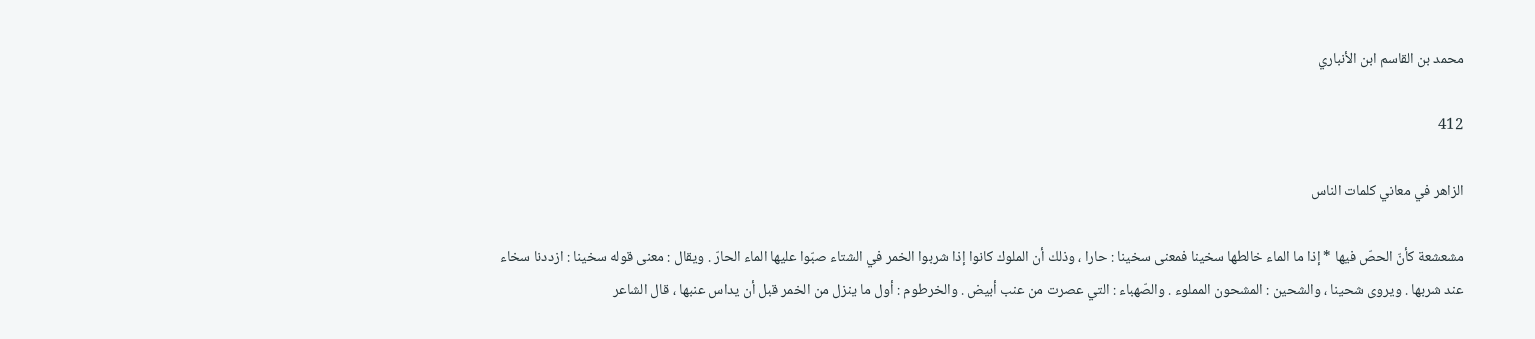محمد بن القاسم ابن الأنباري

412

الزاهر في معاني كلمات الناس

مشعشعة كأنّ الحصّ فيها * إذا ما الماء خالطها سخينا فمعنى سخينا : حارا ، وذلك أن الملوك كانوا إذا شربوا الخمر في الشتاء صبّوا عليها الماء الحارّ . ويقال : معنى قوله سخينا : ازددنا سخاء عند شربها . ويروى شحينا ، والشحين : المشحون المملوء . والصّهباء : التي عصرت من عنب أبيض . والخرطوم : أول ما ينزل من الخمر قبل أن يداس عنبها ، قال الشاعر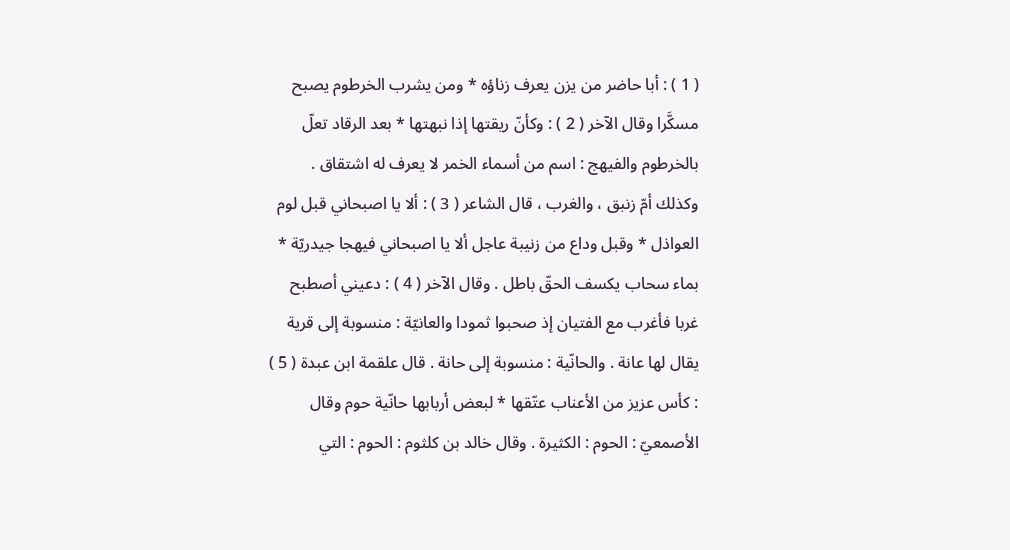( 1 ) : أبا حاضر من يزن يعرف زناؤه * ومن يشرب الخرطوم يصبح مسكَّرا وقال الآخر ( 2 ) : وكأنّ ريقتها إذا نبهتها * بعد الرقاد تعلّ بالخرطوم والفيهج : اسم من أسماء الخمر لا يعرف له اشتقاق . وكذلك أمّ زنبق ، والغرب ، قال الشاعر ( 3 ) : ألا يا اصبحاني قبل لوم العواذل * وقبل وداع من زنيبة عاجل ألا يا اصبحاني فيهجا جيدريّة * بماء سحاب يكسف الحقّ باطل . وقال الآخر ( 4 ) : دعيني أصطبح غربا فأغرب مع الفتيان إذ صحبوا ثمودا والعانيّة : منسوبة إلى قرية يقال لها عانة . والحانّية : منسوبة إلى حانة . قال علقمة ابن عبدة ( 5 ) : كأس عزيز من الأعناب عتّقها * لبعض أربابها حانّية حوم وقال الأصمعيّ : الحوم : الكثيرة . وقال خالد بن كلثوم : الحوم : التي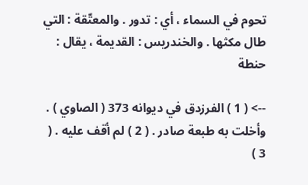تحوم في السماء ، أي : تدور . والمعتّقة : التي طال مكثها . والخندريس : القديمة ، يقال : حنطة

--> ( 1 ) الفرزدق في ديوانه 373 ( الصاوي ) . وأخلت به طبعة صادر . ( 2 ) لم أقف عليه . ( 3 )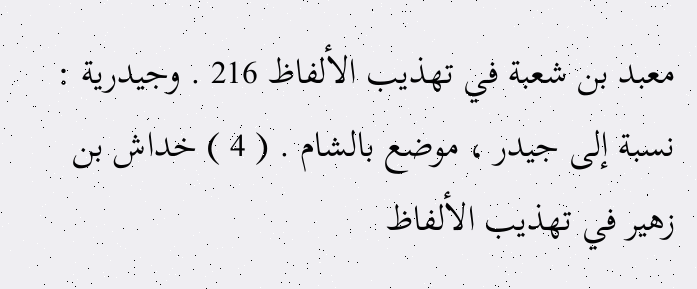معبد بن شعبة في تهذيب الألفاظ 216 . وجيدرية : نسبة إلى جيدر ، موضع بالشام . ( 4 ) خداش بن زهير في تهذيب الألفاظ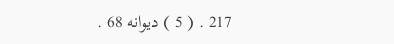217 . ( 5 ) ديوانه 68 .